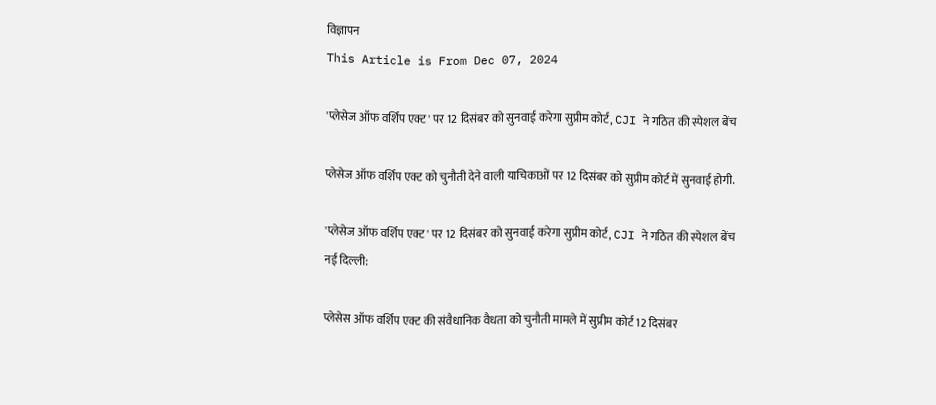विज्ञापन
This Article is From Dec 07, 2024

'प्लेसेज ऑफ वर्शिप एक्ट' पर 12 दिसंबर को सुनवाई करेगा सुप्रीम कोर्ट, CJI ने गठित की स्पेशल बेंच

प्लेसेज ऑफ वर्शिप एक्ट को चुनौती देने वाली याचिकाओं पर 12 दिसंबर को सुप्रीम कोर्ट में सुनवाई होगी.

'प्लेसेज ऑफ वर्शिप एक्ट' पर 12 दिसंबर को सुनवाई करेगा सुप्रीम कोर्ट, CJI ने गठित की स्पेशल बेंच
नई दिल्ली:

प्लेसेस ऑफ वर्शिप एक्ट की संवैधानिक वैधता को चुनौती मामले में सुप्रीम कोर्ट 12 दिसंबर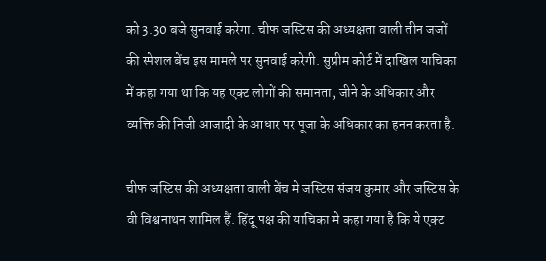को 3.30 बजे सुनवाई करेगा. चीफ जस्टिस की अध्यक्षता वाली तीन जजों की स्पेशल बेंच इस मामले पर सुनवाई करेगी. सुप्रीम कोर्ट में दाखिल याचिका में कहा गया था कि यह एक्ट लोगों की समानता, जीने के अधिकार और व्यक्ति की निजी आजादी के आधार पर पूजा के अधिकार का हनन करता है.

चीफ जस्टिस की अध्यक्षता वाली बेंच मे जस्टिस संजय कुमार और जस्टिस के वी विश्वनाथन शामिल हैं. हिंदू पक्ष की याचिका मे कहा गया है कि ये एक्ट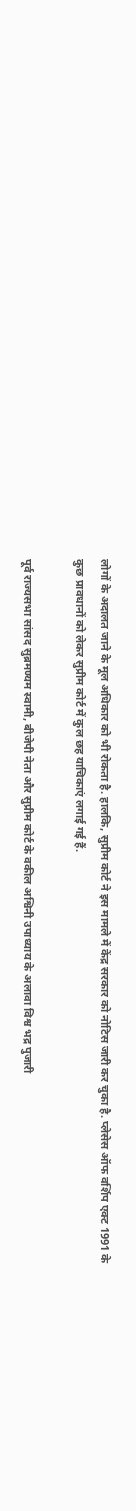लोगों के अदालत जाने के मूल अधिकार को भी रोकता है. हालकि, सुप्रीम कोर्ट ने इस मामले में केंद्र सरकार को नोटिस जारी कर चुका है. प्लेसेस ऑफ वर्शिप एक्ट 1991 के कुछ प्रावधानों को लेकर सुप्रीम कोर्ट में कुल छह याचिकाएं लगाई गई हैं.

पूर्व राज्यसभा सांसद सुब्रमण्यम स्वामी, बीजेपी नेता और सुप्रीम कोर्ट के वकील अश्विनी उपाध्याय के अलावा विश्व भद्र पुजारी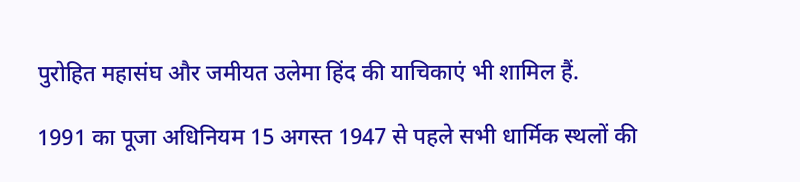पुरोहित महासंघ और जमीयत उलेमा हिंद की याचिकाएं भी शामिल हैं.

1991 का पूजा अधिनियम 15 अगस्त 1947 से पहले सभी धार्मिक स्थलों की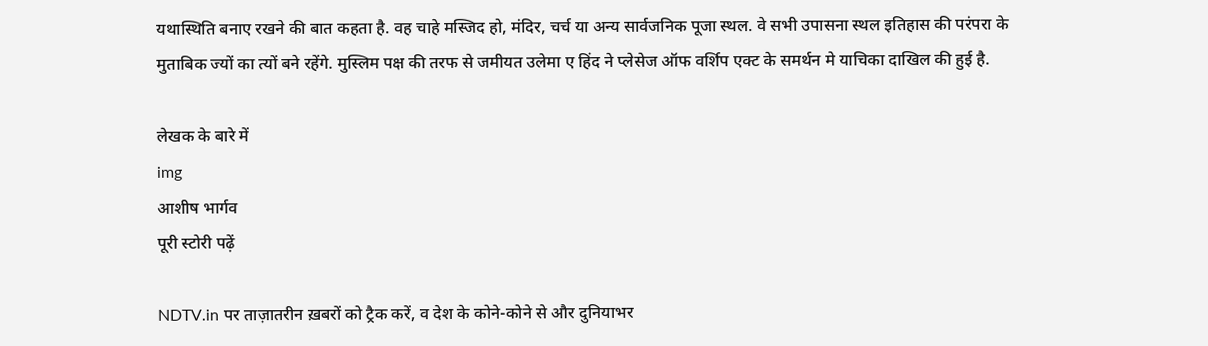यथास्थिति बनाए रखने की बात कहता है. वह चाहे मस्जिद हो, मंदिर, चर्च या अन्य सार्वजनिक पूजा स्थल. वे सभी उपासना स्थल इतिहास की परंपरा के मुताबिक ज्यों का त्यों बने रहेंगे. मुस्लिम पक्ष की तरफ से जमीयत उलेमा ए हिंद ने प्लेसेज ऑफ वर्शिप एक्ट के समर्थन मे याचिका दाखिल की हुई है.

लेखक के बारे में
img
आशीष भार्गव
पूरी स्टोरी पढ़ें

NDTV.in पर ताज़ातरीन ख़बरों को ट्रैक करें, व देश के कोने-कोने से और दुनियाभर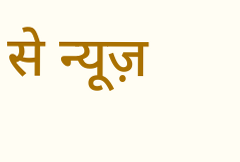से न्यूज़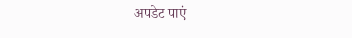अपडेट पाएं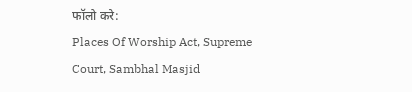फॉलो करे:
Places Of Worship Act, Supreme Court, Sambhal Masjid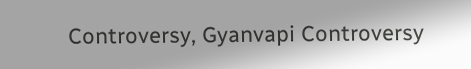Controversy, Gyanvapi Controversy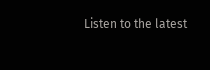Listen to the latest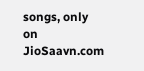songs, only on JioSaavn.com